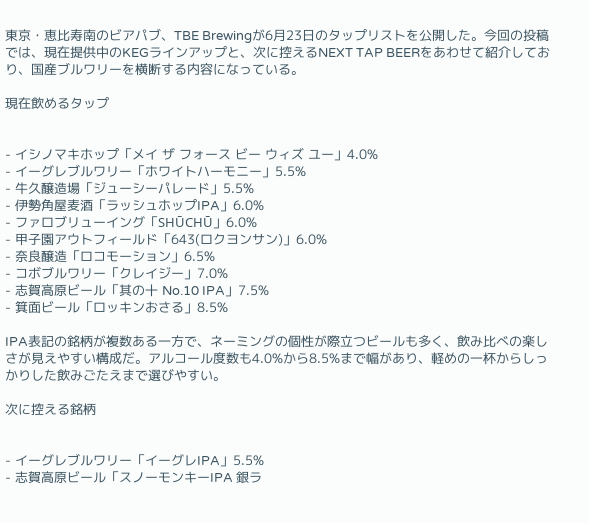東京・恵比寿南のビアパブ、TBE Brewingが6月23日のタップリストを公開した。今回の投稿では、現在提供中のKEGラインアップと、次に控えるNEXT TAP BEERをあわせて紹介しており、国産ブルワリーを横断する内容になっている。

現在飲めるタップ


- イシノマキホップ「メイ ザ フォース ビー ウィズ ユー」4.0%
- イーグレブルワリー「ホワイトハーモニー」5.5%
- 牛久醸造場「ジューシーパレード」5.5%
- 伊勢角屋麦酒「ラッシュホップIPA」6.0%
- ファロブリューイング「SHŪCHŪ」6.0%
- 甲子園アウトフィールド「643(ロクヨンサン)」6.0%
- 奈良醸造「ロコモーション」6.5%
- コボブルワリー「クレイジー」7.0%
- 志賀高原ビール「其の十 No.10 IPA」7.5%
- 箕面ビール「ロッキンおさる」8.5%

IPA表記の銘柄が複数ある一方で、ネーミングの個性が際立つビールも多く、飲み比べの楽しさが見えやすい構成だ。アルコール度数も4.0%から8.5%まで幅があり、軽めの一杯からしっかりした飲みごたえまで選びやすい。

次に控える銘柄


- イーグレブルワリー「イーグレIPA」5.5%
- 志賀高原ビール「スノーモンキーIPA 銀ラ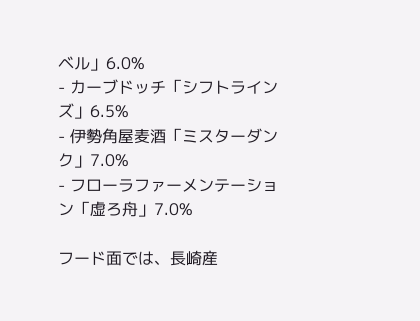ベル」6.0%
- カーブドッチ「シフトラインズ」6.5%
- 伊勢角屋麦酒「ミスターダンク」7.0%
- フローラファーメンテーション「虚ろ舟」7.0%

フード面では、長崎産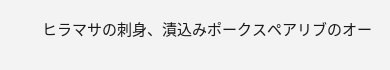ヒラマサの刺身、漬込みポークスペアリブのオー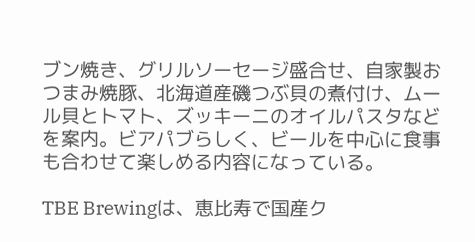ブン焼き、グリルソーセージ盛合せ、自家製おつまみ焼豚、北海道産磯つぶ貝の煮付け、ムール貝とトマト、ズッキーニのオイルパスタなどを案内。ビアパブらしく、ビールを中心に食事も合わせて楽しめる内容になっている。

TBE Brewingは、恵比寿で国産ク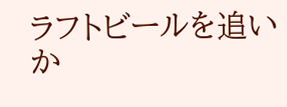ラフトビールを追いか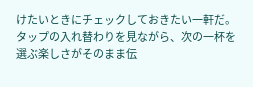けたいときにチェックしておきたい一軒だ。タップの入れ替わりを見ながら、次の一杯を選ぶ楽しさがそのまま伝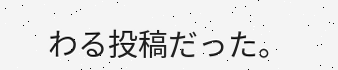わる投稿だった。